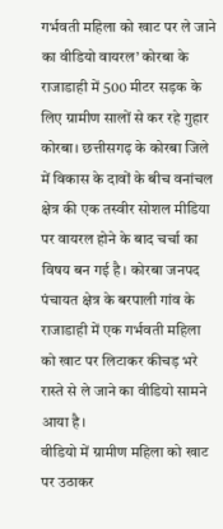गर्भवती महिला को खाट पर ले जाने का वीडियो वायरल’ कोरबा के राजाडाही में 500 मीटर सड़क के लिए ग्रामीण सालों से कर रहे गुहार
कोरबा। छत्तीसगढ़ के कोरबा जिले में विकास के दावों के बीच वनांचल क्षेत्र की एक तस्वीर सोशल मीडिया पर वायरल होने के बाद चर्चा का विषय बन गई है। कोरबा जनपद पंचायत क्षेत्र के बरपाली गांव के राजाडाही में एक गर्भवती महिला को खाट पर लिटाकर कीचड़ भरे रास्ते से ले जाने का वीडियो सामने आया है।
वीडियो में ग्रामीण महिला को खाट पर उठाकर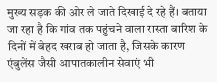मुख्य सड़क की ओर ले जाते दिखाई दे रहे हैं। बताया जा रहा है कि गांव तक पहुंचने वाला रास्ता बारिश के दिनों में बेहद खराब हो जाता है, जिसके कारण एंबुलेंस जैसी आपातकालीन सेवाएं भी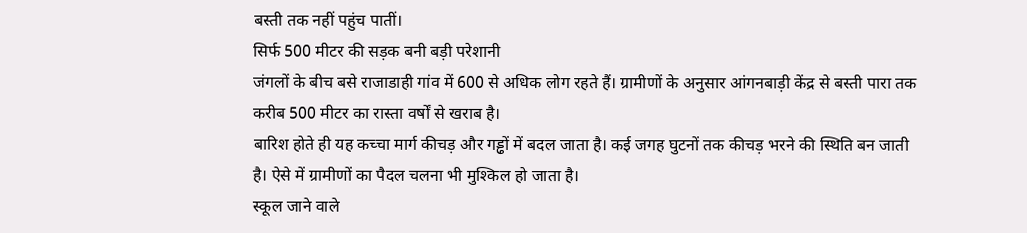बस्ती तक नहीं पहुंच पातीं।
सिर्फ 500 मीटर की सड़क बनी बड़ी परेशानी
जंगलों के बीच बसे राजाडाही गांव में 600 से अधिक लोग रहते हैं। ग्रामीणों के अनुसार आंगनबाड़ी केंद्र से बस्ती पारा तक करीब 500 मीटर का रास्ता वर्षों से खराब है।
बारिश होते ही यह कच्चा मार्ग कीचड़ और गड्ढों में बदल जाता है। कई जगह घुटनों तक कीचड़ भरने की स्थिति बन जाती है। ऐसे में ग्रामीणों का पैदल चलना भी मुश्किल हो जाता है।
स्कूल जाने वाले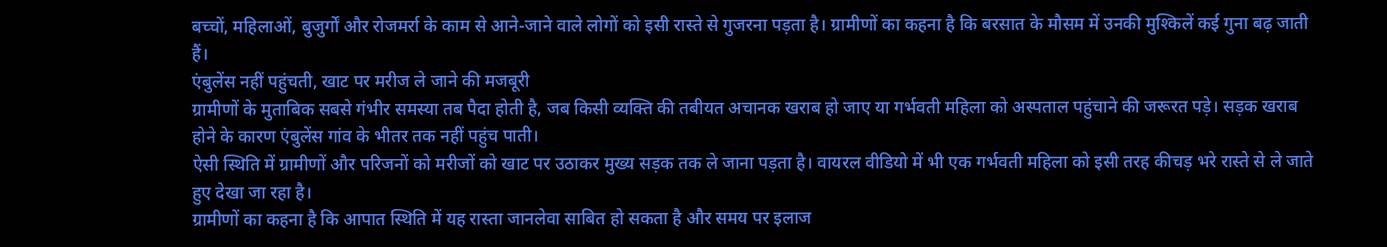बच्चों, महिलाओं, बुजुर्गों और रोजमर्रा के काम से आने-जाने वाले लोगों को इसी रास्ते से गुजरना पड़ता है। ग्रामीणों का कहना है कि बरसात के मौसम में उनकी मुश्किलें कई गुना बढ़ जाती हैं।
एंबुलेंस नहीं पहुंचती, खाट पर मरीज ले जाने की मजबूरी
ग्रामीणों के मुताबिक सबसे गंभीर समस्या तब पैदा होती है, जब किसी व्यक्ति की तबीयत अचानक खराब हो जाए या गर्भवती महिला को अस्पताल पहुंचाने की जरूरत पड़े। सड़क खराब होने के कारण एंबुलेंस गांव के भीतर तक नहीं पहुंच पाती।
ऐसी स्थिति में ग्रामीणों और परिजनों को मरीजों को खाट पर उठाकर मुख्य सड़क तक ले जाना पड़ता है। वायरल वीडियो में भी एक गर्भवती महिला को इसी तरह कीचड़ भरे रास्ते से ले जाते हुए देखा जा रहा है।
ग्रामीणों का कहना है कि आपात स्थिति में यह रास्ता जानलेवा साबित हो सकता है और समय पर इलाज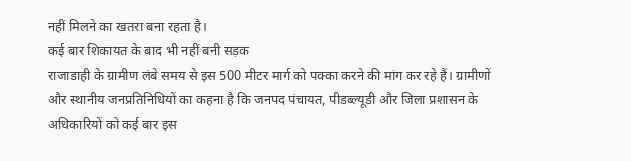नहीं मिलने का खतरा बना रहता है।
कई बार शिकायत के बाद भी नहीं बनी सड़क
राजाडाही के ग्रामीण लंबे समय से इस 500 मीटर मार्ग को पक्का करने की मांग कर रहे हैं। ग्रामीणों और स्थानीय जनप्रतिनिधियों का कहना है कि जनपद पंचायत, पीडब्ल्यूडी और जिला प्रशासन के अधिकारियों को कई बार इस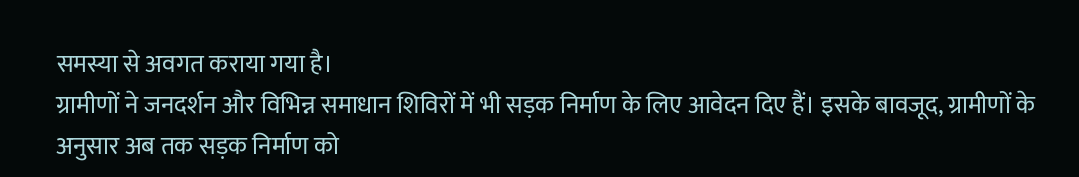समस्या से अवगत कराया गया है।
ग्रामीणों ने जनदर्शन और विभिन्न समाधान शिविरों में भी सड़क निर्माण के लिए आवेदन दिए हैं। इसके बावजूद, ग्रामीणों के अनुसार अब तक सड़क निर्माण को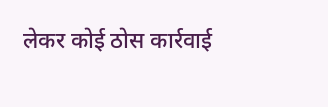लेकर कोई ठोस कार्रवाई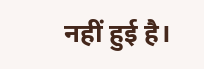नहीं हुई है।